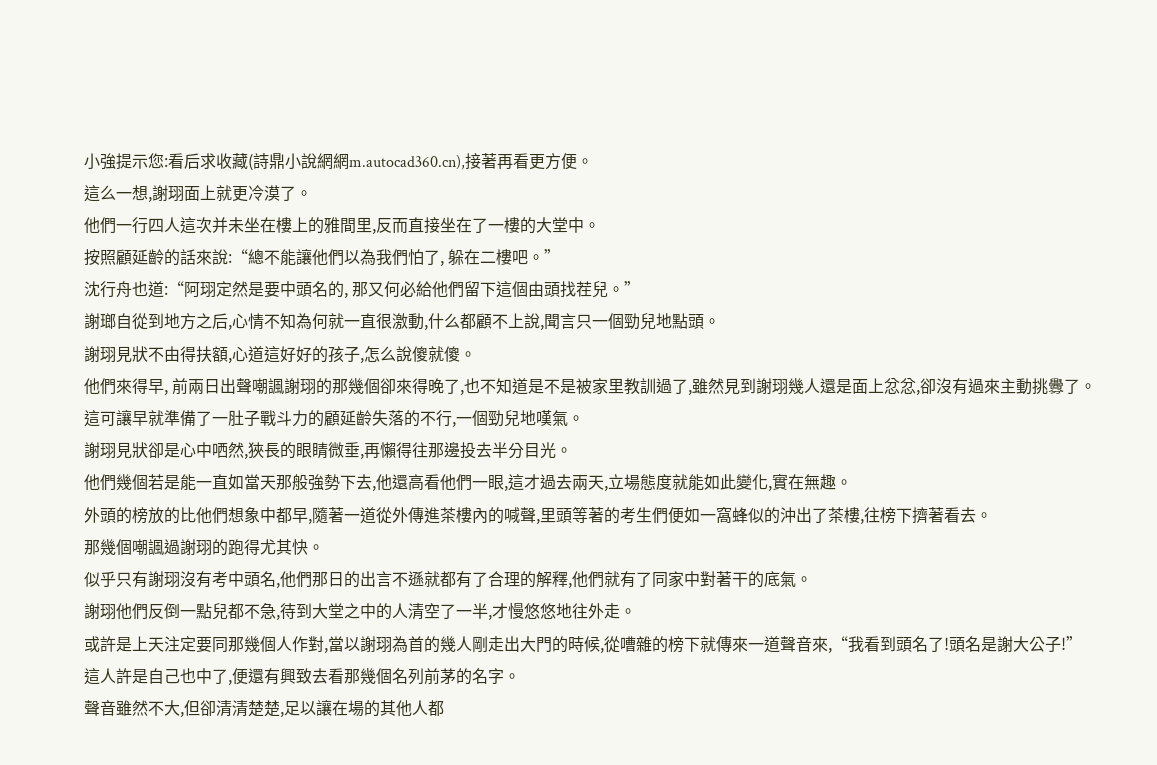小強提示您:看后求收藏(詩鼎小說網網m.autocad360.cn),接著再看更方便。
這么一想,謝珝面上就更冷漠了。
他們一行四人這次并未坐在樓上的雅間里,反而直接坐在了一樓的大堂中。
按照顧延齡的話來說:“總不能讓他們以為我們怕了, 躲在二樓吧。”
沈行舟也道:“阿珝定然是要中頭名的, 那又何必給他們留下這個由頭找茬兒。”
謝瑯自從到地方之后,心情不知為何就一直很激動,什么都顧不上說,聞言只一個勁兒地點頭。
謝珝見狀不由得扶額,心道這好好的孩子,怎么說傻就傻。
他們來得早, 前兩日出聲嘲諷謝珝的那幾個卻來得晚了,也不知道是不是被家里教訓過了,雖然見到謝珝幾人還是面上忿忿,卻沒有過來主動挑釁了。
這可讓早就準備了一肚子戰斗力的顧延齡失落的不行,一個勁兒地嘆氣。
謝珝見狀卻是心中哂然,狹長的眼睛微垂,再懶得往那邊投去半分目光。
他們幾個若是能一直如當天那般強勢下去,他還高看他們一眼,這才過去兩天,立場態度就能如此變化,實在無趣。
外頭的榜放的比他們想象中都早,隨著一道從外傳進茶樓內的喊聲,里頭等著的考生們便如一窩蜂似的沖出了茶樓,往榜下擠著看去。
那幾個嘲諷過謝珝的跑得尤其快。
似乎只有謝珝沒有考中頭名,他們那日的出言不遜就都有了合理的解釋,他們就有了同家中對著干的底氣。
謝珝他們反倒一點兒都不急,待到大堂之中的人清空了一半,才慢悠悠地往外走。
或許是上天注定要同那幾個人作對,當以謝珝為首的幾人剛走出大門的時候,從嘈雜的榜下就傳來一道聲音來,“我看到頭名了!頭名是謝大公子!”
這人許是自己也中了,便還有興致去看那幾個名列前茅的名字。
聲音雖然不大,但卻清清楚楚,足以讓在場的其他人都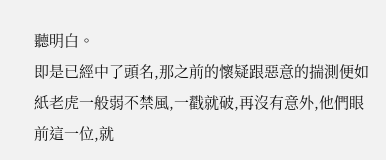聽明白。
即是已經中了頭名,那之前的懷疑跟惡意的揣測便如紙老虎一般弱不禁風,一戳就破,再沒有意外,他們眼前這一位,就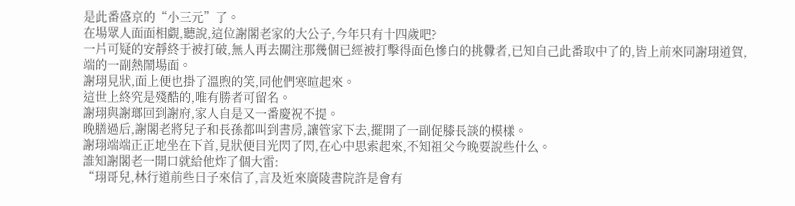是此番盛京的“小三元”了。
在場眾人面面相覷,聽說,這位謝閣老家的大公子,今年只有十四歲吧?
一片可疑的安靜終于被打破,無人再去關注那幾個已經被打擊得面色慘白的挑釁者,已知自己此番取中了的,皆上前來同謝珝道賀,端的一副熱鬧場面。
謝珝見狀,面上便也掛了溫煦的笑,同他們寒暄起來。
這世上終究是殘酷的,唯有勝者可留名。
謝珝與謝瑯回到謝府,家人自是又一番慶祝不提。
晚膳過后,謝閣老將兒子和長孫都叫到書房,讓管家下去,擺開了一副促膝長談的模樣。
謝珝端端正正地坐在下首,見狀便目光閃了閃,在心中思索起來,不知祖父今晚要說些什么。
誰知謝閣老一開口就給他炸了個大雷:
“珝哥兒,林行道前些日子來信了,言及近來廣陵書院許是會有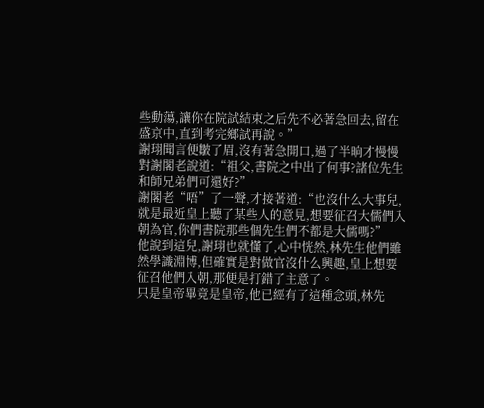些動蕩,讓你在院試結束之后先不必著急回去,留在盛京中,直到考完鄉試再說。”
謝珝聞言便皺了眉,沒有著急開口,過了半晌才慢慢對謝閣老說道:“祖父,書院之中出了何事?諸位先生和師兄弟們可還好?”
謝閣老“唔”了一聲,才接著道:“也沒什么大事兒,就是最近皇上聽了某些人的意見,想要征召大儒們入朝為官,你們書院那些個先生們不都是大儒嗎?”
他說到這兒,謝珝也就懂了,心中恍然,林先生他們雖然學識淵博,但確實是對做官沒什么興趣,皇上想要征召他們入朝,那便是打錯了主意了。
只是皇帝畢竟是皇帝,他已經有了這種念頭,林先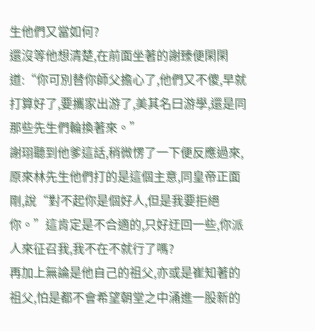生他們又當如何?
還沒等他想清楚,在前面坐著的謝臻便閑閑道:“你可別替你師父擔心了,他們又不傻,早就打算好了,要攜家出游了,美其名曰游學,還是同那些先生們輪換著來。”
謝珝聽到他爹這話,稍微愣了一下便反應過來,原來林先生他們打的是這個主意,同皇帝正面剛,說“對不起你是個好人,但是我要拒絕你。”這肯定是不合適的,只好迂回一些,你派人來征召我,我不在不就行了嗎?
再加上無論是他自己的祖父,亦或是崔知著的祖父,怕是都不會希望朝堂之中涌進一股新的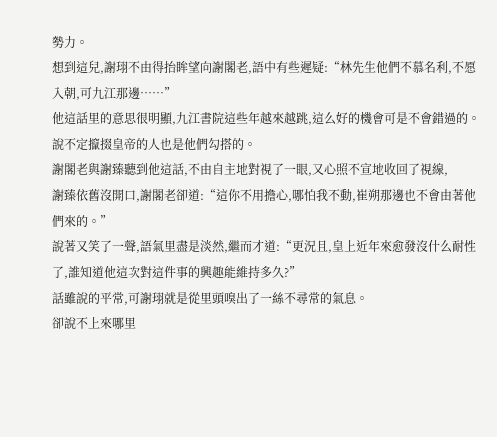勢力。
想到這兒,謝珝不由得抬眸望向謝閣老,語中有些遲疑:“林先生他們不慕名利,不愿入朝,可九江那邊……”
他這話里的意思很明顯,九江書院這些年越來越跳,這么好的機會可是不會錯過的。
說不定攛掇皇帝的人也是他們勾搭的。
謝閣老與謝臻聽到他這話,不由自主地對視了一眼,又心照不宣地收回了視線,
謝臻依舊沒開口,謝閣老卻道:“這你不用擔心,哪怕我不動,崔朔那邊也不會由著他們來的。”
說著又笑了一聲,語氣里盡是淡然,繼而才道:“更況且,皇上近年來愈發沒什么耐性了,誰知道他這次對這件事的興趣能維持多久?”
話雖說的平常,可謝珝就是從里頭嗅出了一絲不尋常的氣息。
卻說不上來哪里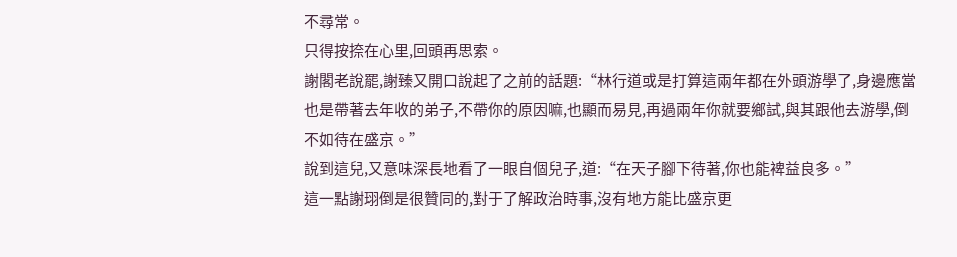不尋常。
只得按捺在心里,回頭再思索。
謝閣老說罷,謝臻又開口說起了之前的話題:“林行道或是打算這兩年都在外頭游學了,身邊應當也是帶著去年收的弟子,不帶你的原因嘛,也顯而易見,再過兩年你就要鄉試,與其跟他去游學,倒不如待在盛京。”
說到這兒,又意味深長地看了一眼自個兒子,道:“在天子腳下待著,你也能裨益良多。”
這一點謝珝倒是很贊同的,對于了解政治時事,沒有地方能比盛京更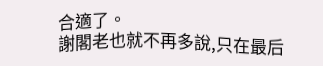合適了。
謝閣老也就不再多說,只在最后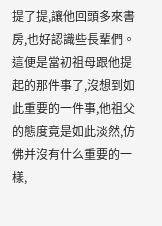提了提,讓他回頭多來書房,也好認識些長輩們。
這便是當初祖母跟他提起的那件事了,沒想到如此重要的一件事,他祖父的態度竟是如此淡然,仿佛并沒有什么重要的一樣,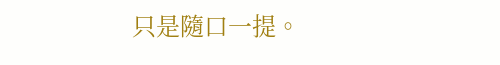只是隨口一提。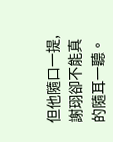但他隨口一提,謝珝卻不能真的隨耳一聽。